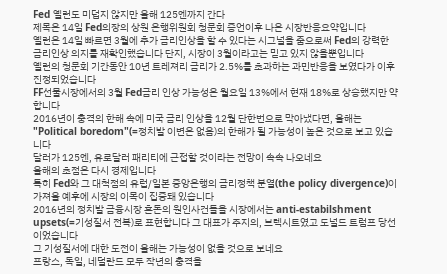Fed 옐런도 미덥지 않지만 올해 125엔까지 간다
제목은 14일 Fed의장의 상원 은행위원회 청문회 증언이후 나온 시장반응요약입니다
옐런은 14일 빠르면 3월에 추가 금리인상을 할 수 있다는 시그널을 줌으로써 Fed의 강력한 금리인상 의지를 재확인했습니다 단지, 시장이 3월이라고는 믿고 있지 않을뿐입니다
옐런의 청문회 기간동안 10년 트레져리 금리가 2.5%를 초과하는 과민반응을 보였다가 이후 진정되었습니다
FF선물시장에서의 3월 Fed금리 인상 가능성은 월요일 13%에서 현재 18%로 상승했지만 약합니다
2016년이 충격의 한해 속에 미국 금리 인상을 12월 단한번으로 막아냈다면, 올해는 "Political boredom"(=정치발 이변은 없음)의 한해가 될 가능성이 높은 것으로 보고 있습니다
달러가 125엔, 유로달러 패리티에 근접할 것이라는 전망이 속속 나오네요
올해의 초점은 다시 경제입니다
특히 Fed와 그 대척점의 유럽/일본 중앙은행의 금리정책 분열(the policy divergence)이 가져올 예후에 시장의 이목이 집중돼 있습니다
2016년의 정치발 금융시장 혼돈의 원인사건들을 시장에서는 anti-estabilshment upsets(=기성질서 전복)로 표현합니다 그 대표가 주지의, 브렉시트였고 도널드 트럼프 당선이었습니다
그 기성질서에 대한 도전이 올해는 가능성이 없을 것으로 보네요
프랑스, 독일, 네덜란드 모두 작년의 충격을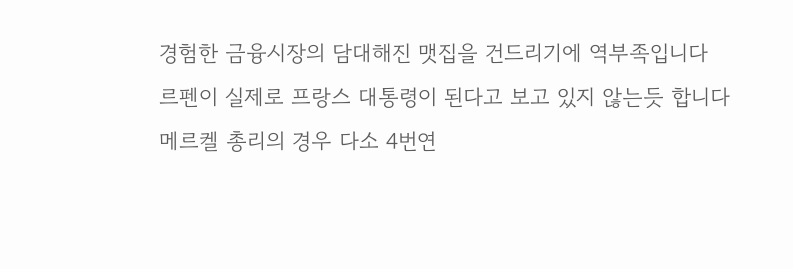경험한 금융시장의 담대해진 맷집을 건드리기에 역부족입니다
르펜이 실제로 프랑스 대통령이 된다고 보고 있지 않는듯 합니다
메르켈 총리의 경우 다소 4번연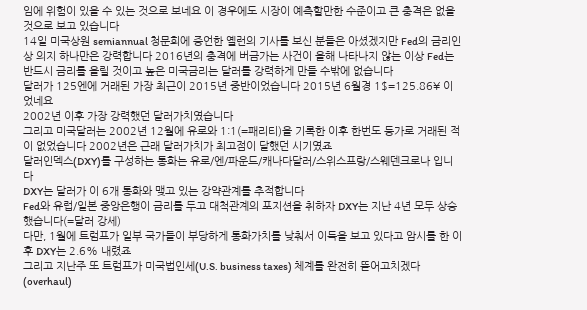임에 위험이 있을 수 있는 것으로 보네요 이 경우에도 시장이 예측할만한 수준이고 큰 충격은 없을 것으로 보고 있습니다
14일 미국상원 semiannual 청문회에 증언한 옐런의 기사를 보신 분들은 아셨겠지만 Fed의 금리인상 의지 하나만은 강력합니다 2016년의 충격에 버금가는 사건이 올해 나타나지 않는 이상 Fed는 반드시 금리를 올릴 것이고 높은 미국금리는 달러를 강력하게 만들 수밖에 없습니다
달러가 125엔에 거래된 가장 최근이 2015년 중반이었습니다 2015년 6월경 1$=125.86¥ 이었네요
2002년 이후 가장 강력했던 달러가치였습니다
그리고 미국달러는 2002년 12월에 유로와 1:1(=패리티)을 기록한 이후 한번도 등가로 거래된 적이 없었습니다 2002년은 근래 달러가치가 최고점이 달했던 시기였죠
달러인덱스(DXY)를 구성하는 통화는 유로/엔/파운드/캐나다달러/스위스프랑/스웨덴크로나 입니다
DXY는 달러가 이 6개 통화와 맺고 있는 강약관계를 추적합니다
Fed와 유럽/일본 중앙은행이 금리를 두고 대척관계의 포지션을 취하자 DXY는 지난 4년 모두 상승했습니다(=달러 강세)
다만, 1월에 트럼프가 일부 국가들이 부당하게 통화가치를 낮춰서 이득을 보고 있다고 암시를 한 이후 DXY는 2.6% 내렸죠
그리고 지난주 또 트럼프가 미국법인세(U.S. business taxes) 체계를 완전히 뜯어고치겠다(overhaul)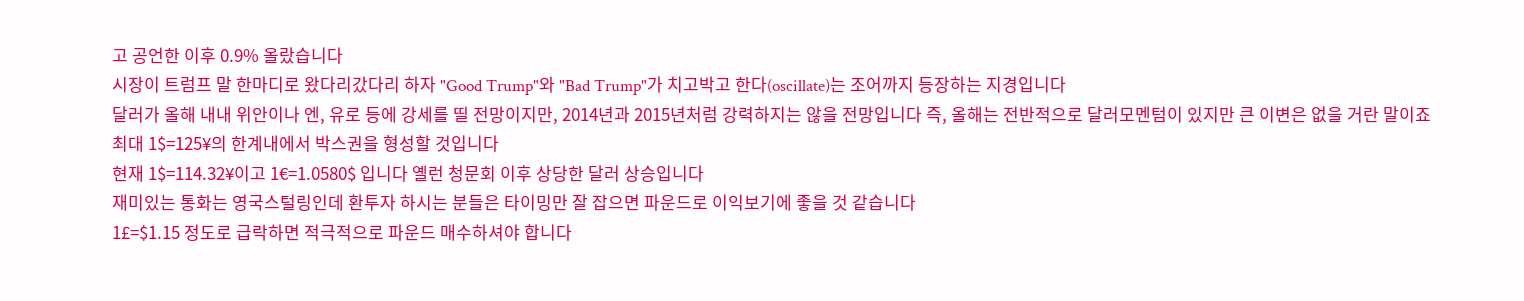고 공언한 이후 0.9% 올랐습니다
시장이 트럼프 말 한마디로 왔다리갔다리 하자 "Good Trump"와 "Bad Trump"가 치고박고 한다(oscillate)는 조어까지 등장하는 지경입니다
달러가 올해 내내 위안이나 엔, 유로 등에 강세를 띨 전망이지만, 2014년과 2015년처럼 강력하지는 않을 전망입니다 즉, 올해는 전반적으로 달러모멘텀이 있지만 큰 이변은 없을 거란 말이죠
최대 1$=125¥의 한계내에서 박스권을 형성할 것입니다
현재 1$=114.32¥이고 1€=1.0580$ 입니다 옐런 청문회 이후 상당한 달러 상승입니다
재미있는 통화는 영국스털링인데 환투자 하시는 분들은 타이밍만 잘 잡으면 파운드로 이익보기에 좋을 것 같습니다
1£=$1.15 정도로 급락하면 적극적으로 파운드 매수하셔야 합니다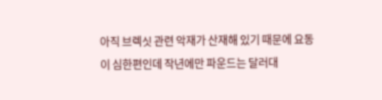아직 브렉싯 관련 악재가 산재해 있기 때문에 요동이 심한편인데 작년에만 파운드는 달러대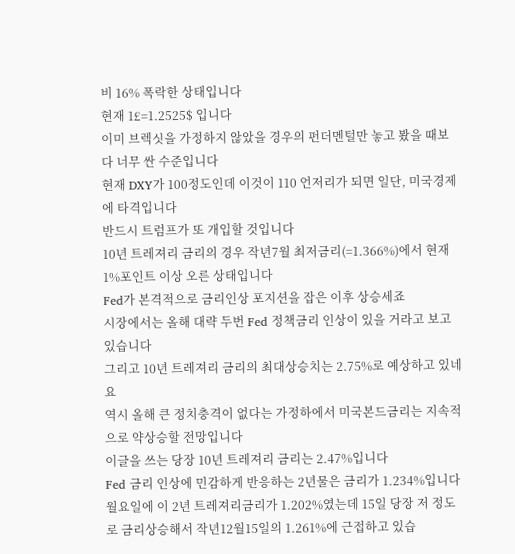비 16% 폭락한 상태입니다
현재 1£=1.2525$ 입니다
이미 브렉싯을 가정하지 않았을 경우의 펀더멘털만 놓고 봤을 때보다 너무 싼 수준입니다
현재 DXY가 100정도인데 이것이 110 언저리가 되면 일단, 미국경제에 타격입니다
반드시 트럼프가 또 개입할 것입니다
10년 트레져리 금리의 경우 작년7월 최저금리(=1.366%)에서 현재 1%포인트 이상 오른 상태입니다
Fed가 본격적으로 금리인상 포지션을 잡은 이후 상승세죠
시장에서는 올해 대략 두번 Fed 정책금리 인상이 있을 거라고 보고 있습니다
그리고 10년 트레져리 금리의 최대상승치는 2.75%로 예상하고 있네요
역시 올해 큰 정치충격이 없다는 가정하에서 미국본드금리는 지속적으로 약상승할 전망입니다
이글을 쓰는 당장 10년 트레져리 금리는 2.47%입니다
Fed 금리 인상에 민감하게 반응하는 2년물은 금리가 1.234%입니다
월요일에 이 2년 트레져리금리가 1.202%였는데 15일 당장 저 정도로 금리상승해서 작년12월15일의 1.261%에 근접하고 있습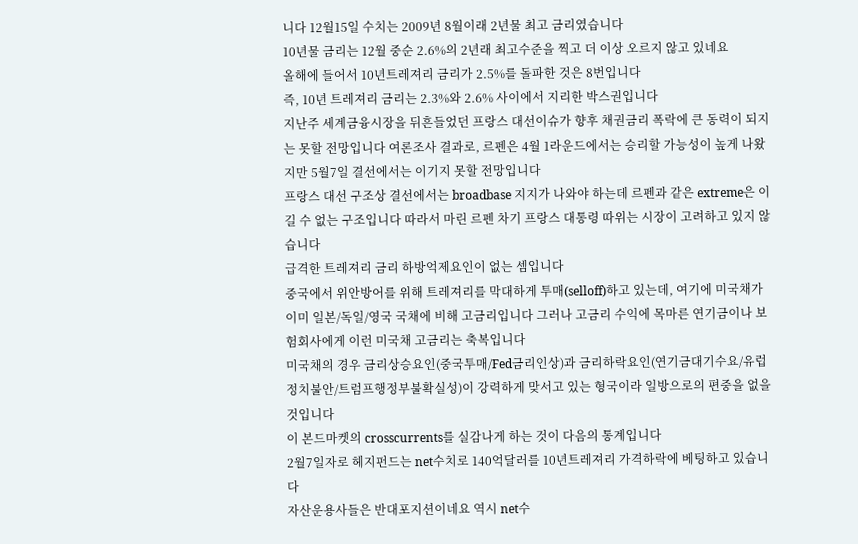니다 12월15일 수치는 2009년 8월이래 2년물 최고 금리였습니다
10년물 금리는 12월 중순 2.6%의 2년래 최고수준을 찍고 더 이상 오르지 않고 있네요
올해에 들어서 10년트레져리 금리가 2.5%를 돌파한 것은 8번입니다
즉, 10년 트레져리 금리는 2.3%와 2.6% 사이에서 지리한 박스권입니다
지난주 세계금융시장을 뒤흔들었던 프랑스 대선이슈가 향후 채권금리 폭락에 큰 동력이 되지는 못할 전망입니다 여론조사 결과로, 르펜은 4월 1라운드에서는 승리할 가능성이 높게 나왔지만 5월7일 결선에서는 이기지 못할 전망입니다
프랑스 대선 구조상 결선에서는 broadbase 지지가 나와야 하는데 르펜과 같은 extreme은 이길 수 없는 구조입니다 따라서 마린 르펜 차기 프랑스 대통령 따위는 시장이 고려하고 있지 않습니다
급격한 트레져리 금리 하방억제요인이 없는 셈입니다
중국에서 위안방어를 위해 트레져리를 막대하게 투매(selloff)하고 있는데, 여기에 미국채가 이미 일본/독일/영국 국채에 비해 고금리입니다 그러나 고금리 수익에 목마른 연기금이나 보험회사에게 이런 미국채 고금리는 축복입니다
미국채의 경우 금리상승요인(중국투매/Fed금리인상)과 금리하락요인(연기금대기수요/유럽정치불안/트럼프행정부불확실성)이 강력하게 맞서고 있는 형국이라 일방으로의 편중을 없을 것입니다
이 본드마켓의 crosscurrents를 실감나게 하는 것이 다음의 통계입니다
2월7일자로 헤지펀드는 net수치로 140억달러를 10년트레져리 가격하락에 베팅하고 있습니다
자산운용사들은 반대포지션이네요 역시 net수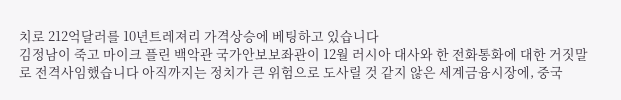치로 212억달러를 10년트레져리 가격상승에 베팅하고 있습니다
김정남이 죽고 마이크 플린 백악관 국가안보보좌관이 12월 러시아 대사와 한 전화통화에 대한 거짓말로 전격사임했습니다 아직까지는 정치가 큰 위험으로 도사릴 것 같지 않은 세계금융시장에, 중국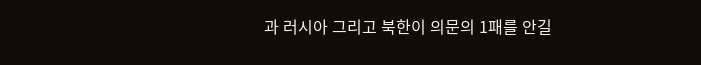과 러시아 그리고 북한이 의문의 1패를 안길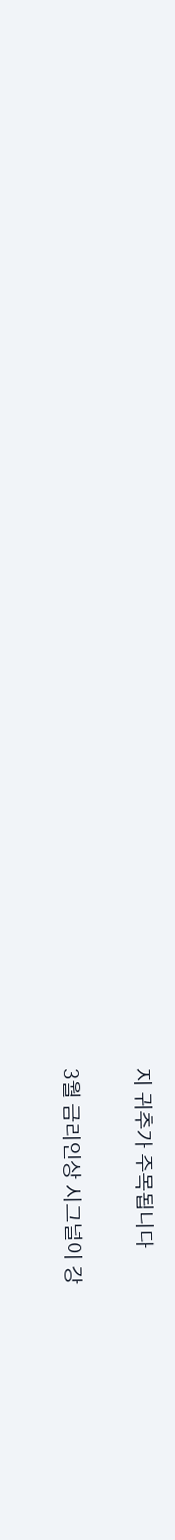지 귀추가 주목됩니다

3월 금리인상 시그널이 강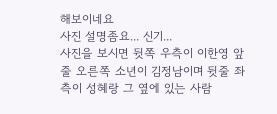해보이네요
사진 설명좀요... 신기...
사진을 보시면 뒷쪽 우측이 이한영 앞줄 오른쪽 소년이 김정남이며 뒷줄 좌측이 성혜랑 그 옆에 있는 사람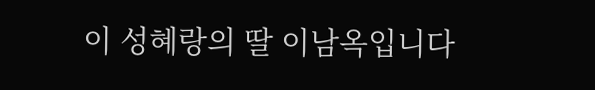이 성혜랑의 딸 이남옥입니다